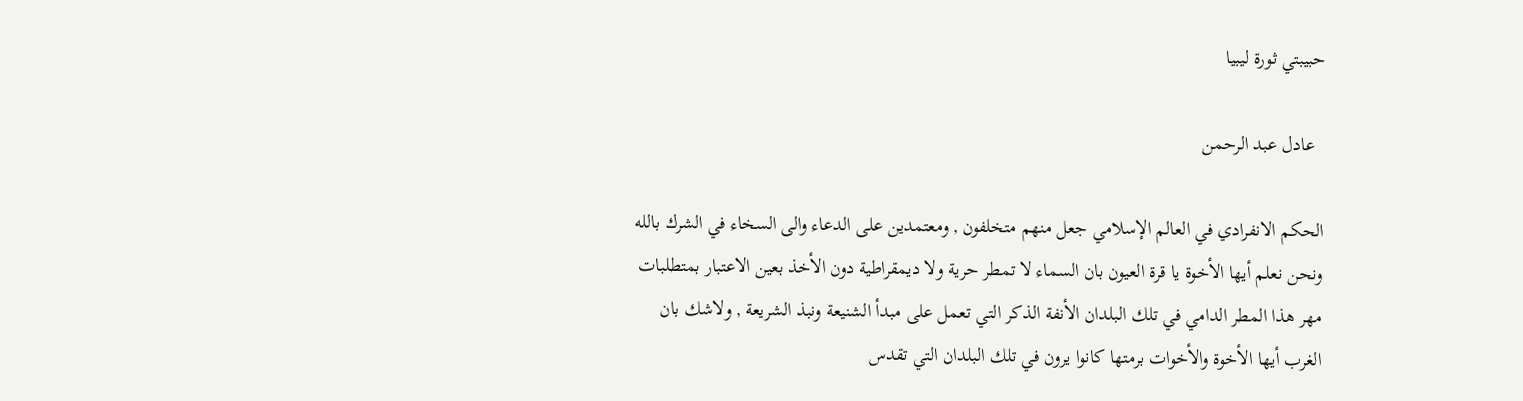حبيبتي ثورة ليبيا

  عادل عبد الرحمن

الحكم الانفرادي في العالم الإسلامي جعل منهم متخلفون , ومعتمدين على الدعاء والى السخاء في الشرك بالله ونحن نعلم أيها الأخوة يا قرة العيون بان السماء لا تمطر حرية ولا ديمقراطية دون الأخذ بعين الاعتبار بمتطلبات مهر هذا المطر الدامي في تلك البلدان الأنفة الذكر التي تعمل على مبدأ الشنيعة ونبذ الشريعة , ولاشك بان الغرب أيها الأخوة والأخوات برمتها كانوا يرون في تلك البلدان التي تقدس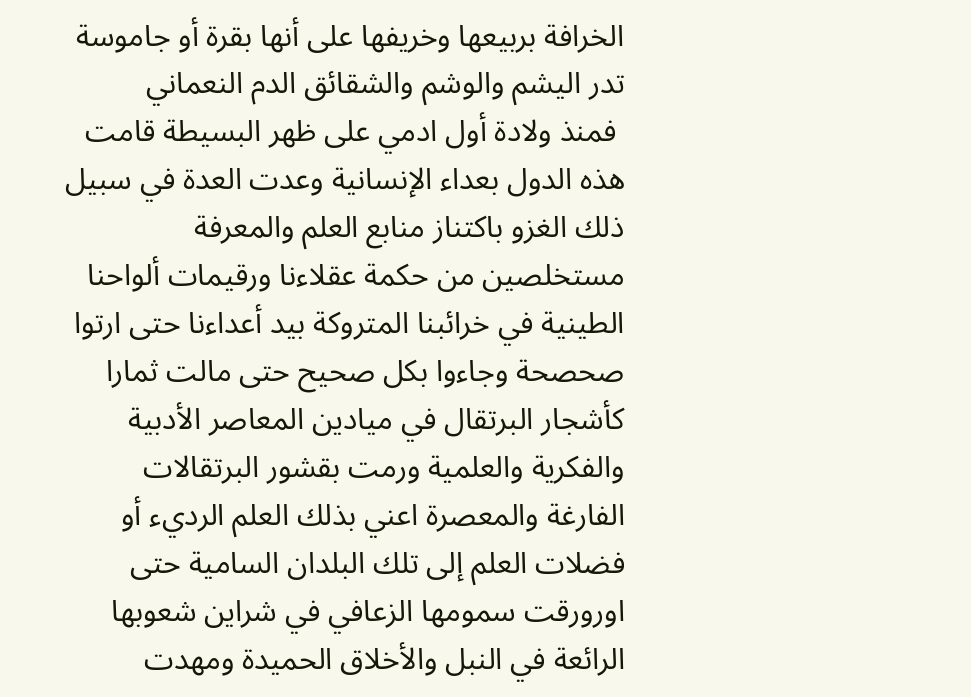الخرافة بربيعها وخريفها على أنها بقرة أو جاموسة تدر اليشم والوشم والشقائق الدم النعماني
 فمنذ ولادة أول ادمي على ظهر البسيطة قامت هذه الدول بعداء الإنسانية وعدت العدة في سبيل ذلك الغزو باكتناز منابع العلم والمعرفة مستخلصين من حكمة عقلاءنا ورقيمات ألواحنا الطينية في خرائبنا المتروكة بيد أعداءنا حتى ارتوا صحصحة وجاءوا بكل صحيح حتى مالت ثمارا كأشجار البرتقال في ميادين المعاصر الأدبية والفكرية والعلمية ورمت بقشور البرتقالات الفارغة والمعصرة اعني بذلك العلم الرديء أو فضلات العلم إلى تلك البلدان السامية حتى اورورقت سمومها الزعافي في شراين شعوبها الرائعة في النبل والأخلاق الحميدة ومهدت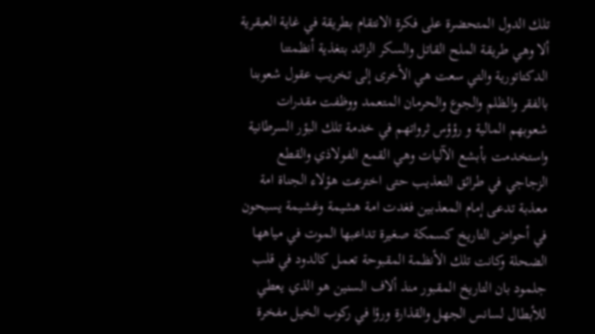تلك الدول المتحضرة على فكرة الانتقام بطريقة في غاية العبقرية ألا وهي طريقة الملح القاتل والسكر الزائد بتغذية أنظمتنا الدكتاتورية والتي سعت هي الأخرى إلى تخريب عقول شعوبنا بالفقر والظلم والجوع والحرمان المتعمد ووظفت مقدرات شعوبهم المالية و رؤؤس ثرواتهم في خدمة تلك البؤر السرطانية واستخدمت بأبشع الآليات وهي القمع الفولاذي والقطع الزجاجي في طرائق التعذيب حتى اخترعت هؤلاء الجناة امة معذبة تدعى إمام المعذبين فغدت امة هشيمة وغشيمة يسبحون في أحواض التاريخ كسمكة صغيرة تداعبها الموت في مياهها الضحلة وكانت تلك الأنظمة المقبوحة تعمل كالدود في قلب جلمود بان التاريخ المقبور منذ ألاف السنين هو الذي يعطي للأبطال لسانس الجهل والقذارة ورؤا في ركوب الخيل مفخرة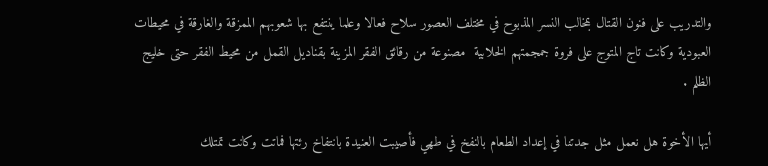والتدريب على فنون القتال بمخالب النسر المذبوح في مختلف العصور سلاح فعالا وعلما ينتفع بها شعوبهم الممزقة والغارقة في محيطات العبودية وكانت تاج المتوج على فروة جمجمتهم الخلابية  مصنوعة من رقائق الفقر المزينة بقناديل القمل من محيط الفقر حتى خليج الظلم .

أيها الأخوة هل نعمل مثل جدتنا في إعداد الطعام بالنفخ في طهي فأصيبت العنيدة بانتفاخ رئتها فماتت وكانت تمتلك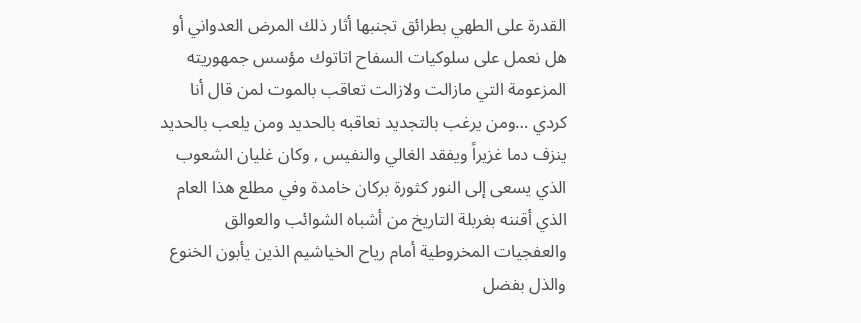القدرة على الطهي بطرائق تجنبها أثار ذلك المرض العدواني أو هل نعمل على سلوكيات السفاح اتاتوك مؤسس جمهوريته المزعومة التي مازالت ولازالت تعاقب بالموت لمن قال أنا كردي …ومن يرغب بالتجديد نعاقبه بالحديد ومن يلعب بالحديد ينزف دما غزيراً ويفقد الغالي والنفيس , وكان غليان الشعوب الذي يسعى إلى النور كثورة بركان خامدة وفي مطلع هذا العام الذي أقننه بغربلة التاريخ من أشباه الشوائب والعوالق والعفجيات المخروطية أمام رياح الخياشيم الذين يأبون الخنوع والذل بفضل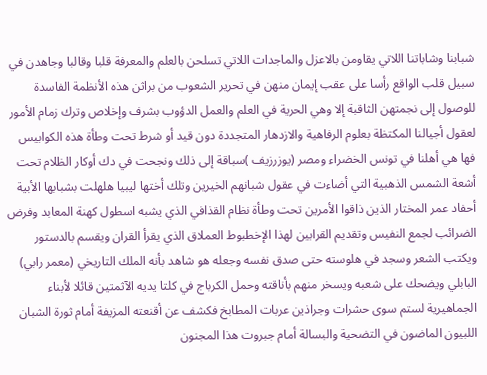شبابنا وشاباتنا اللاتي يقاومن بالاعزل والماجدات اللاتي تسلحن بالعلم والمعرفة قلبا وقالبا وجاهدن في سبيل قلب الواقع رأسا على عقب إيمان منهن في تحرير الشعوب من براثن هذه الأنظمة الفاسدة للوصول إلى نجمتهن الثاقبة إلا وهي الحرية في العلم والعمل الدؤوب بشرف وإخلاص وترك زمام الأمور لعقول أجيالنا المكتظة بعلوم الرفاهية والازدهار المتجددة دون قيد أو شرط تحت وطأة هذه الكوابيس فها هي أهلنا في تونس الخضراء ومصر (يوزرزيف )سباقة إلى ذلك ونجحت في دك أوكار الظلام تحت أشعة الشمس الذهبية التي أضاءت في عقول شبانهم الخيرين وتلك أختها ليبيا هلهلت بشبابها الأبية أحفاد عمر المختار الذين ذاقوا الأمرين تحت وطأة نظام القذافي الذي يشبه اسطول كهنة المعابد وفرض الضرائب لجمع النفيس وتقديم القرابين لهذا الإخطبوط العملاق الذي يقرأ القران ويقسم بالدستور ويكتب الشعر وسجد في هلوسته حتى صدق نفسه وجعله هو شاهد بأنه الملك التاريخي (معمر رابي) البابلي ويضحك على شعبه ويسخر منهم بأناقته وحمل الكرباج في كلتا يديه الآثمتين قائلا لأبناء الجماهيرية لستم سوى حشرات وجراذين عربات المطابخ فكشف عن أقنعته المزيفة أمام ثورة الشبان اللبيون الماضون في التضحية والبسالة أمام جبروت هذا المجنون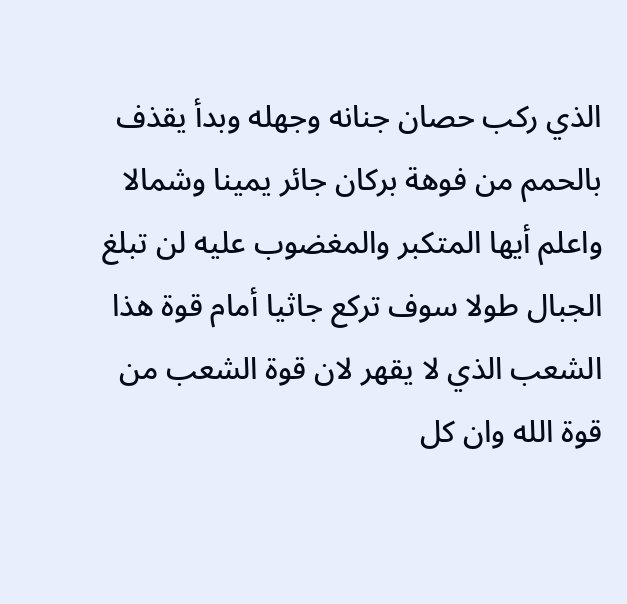الذي ركب حصان جنانه وجهله وبدأ يقذف بالحمم من فوهة بركان جائر يمينا وشمالا واعلم أيها المتكبر والمغضوب عليه لن تبلغ الجبال طولا سوف تركع جاثيا أمام قوة هذا الشعب الذي لا يقهر لان قوة الشعب من قوة الله وان كل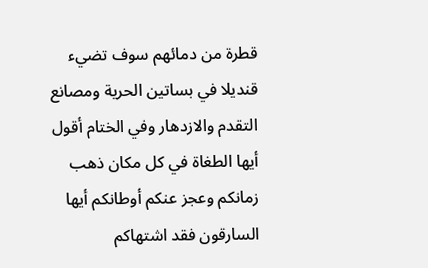قطرة من دمائهم سوف تضيء قنديلا في بساتين الحرية ومصانع التقدم والازدهار وفي الختام أقول أيها الطغاة في كل مكان ذهب زمانكم وعجز عنكم أوطانكم أيها السارقون فقد اشتهاكم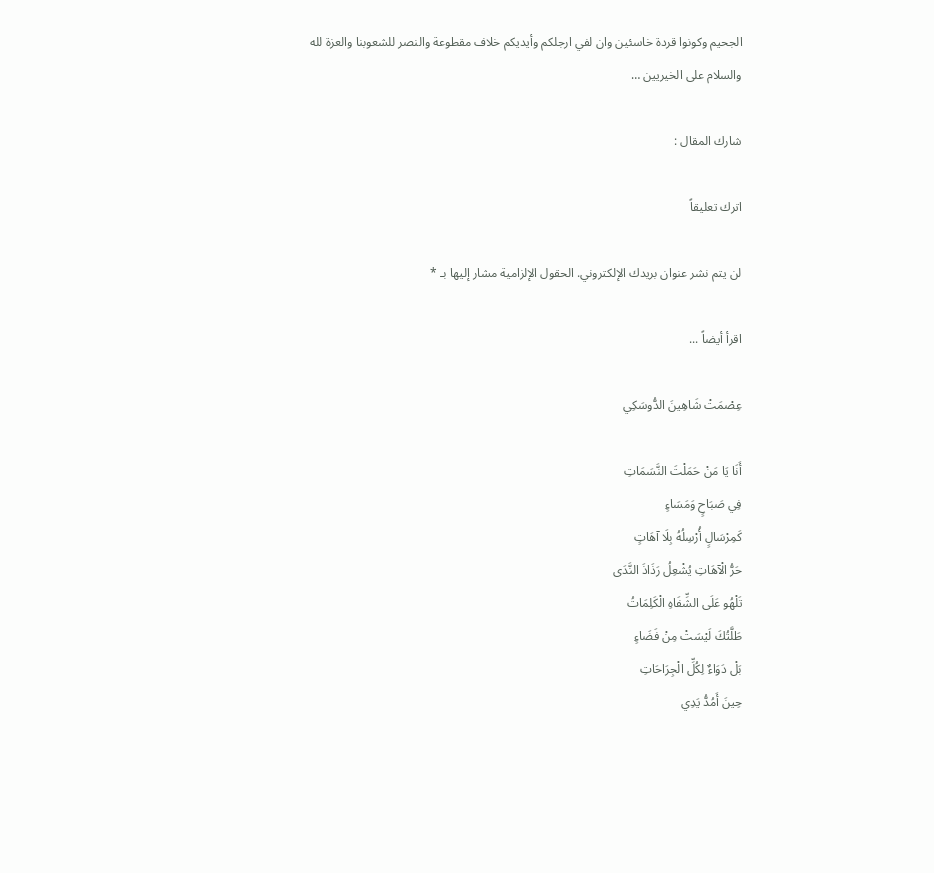الجحيم وكونوا قردة خاسئين وان لفي ارجلكم وأيديكم خلاف مقطوعة والنصر للشعوبنا والعزة لله والسلام على الخيريين …

شارك المقال :

اترك تعليقاً

لن يتم نشر عنوان بريدك الإلكتروني. الحقول الإلزامية مشار إليها بـ *

اقرأ أيضاً ...

عِصْمَتْ شَاهِينَ الدُّوسَكِي

أَنَا يَا مَنْ حَمَلْتَ النَّسَمَاتِ
فِي صَبَاحٍ وَمَسَاءٍ
كَمِرْسَالٍ أُرْسِلُهُ بِلَا آهَاتٍ
حَرُّ الْآهَاتِ يُشْعِلُ رَذَاذَ النَّدَى
تَلْهُو عَلَى الشِّفَاهِ الْكَلِمَاتُ
طَلَّتُكَ لَيْسَتْ مِنْ فَضَاءٍ
بَلْ دَوَاءٌ لِكُلِّ الْجِرَاحَاتِ
حِينَ أَمُدُّ يَدِي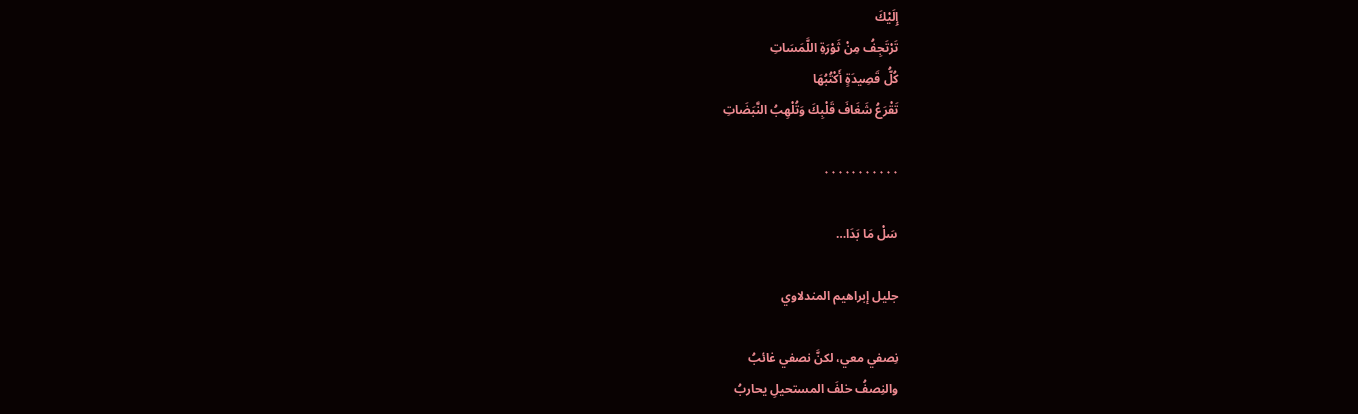إِلَيْكَ
تَرْتَجِفُ مِنْ ثَوْرَةِ اللَّمَسَاتِ
كُلُّ قَصِيدَةٍ أَكْتُبُهَا
تَقْرَعُ شَغَافَ قَلْبِكَ وَتُلْهِبُ النَّبَضَاتِ

٠٠٠٠٠٠٠٠٠٠٠

سَلْ مَا بَدَا…

جليل إبراهيم المندلاوي

نِصفي معي، لكنَّ نصفي غائبُ
والنِصفُ خلفَ المستحيلِ يحاربُ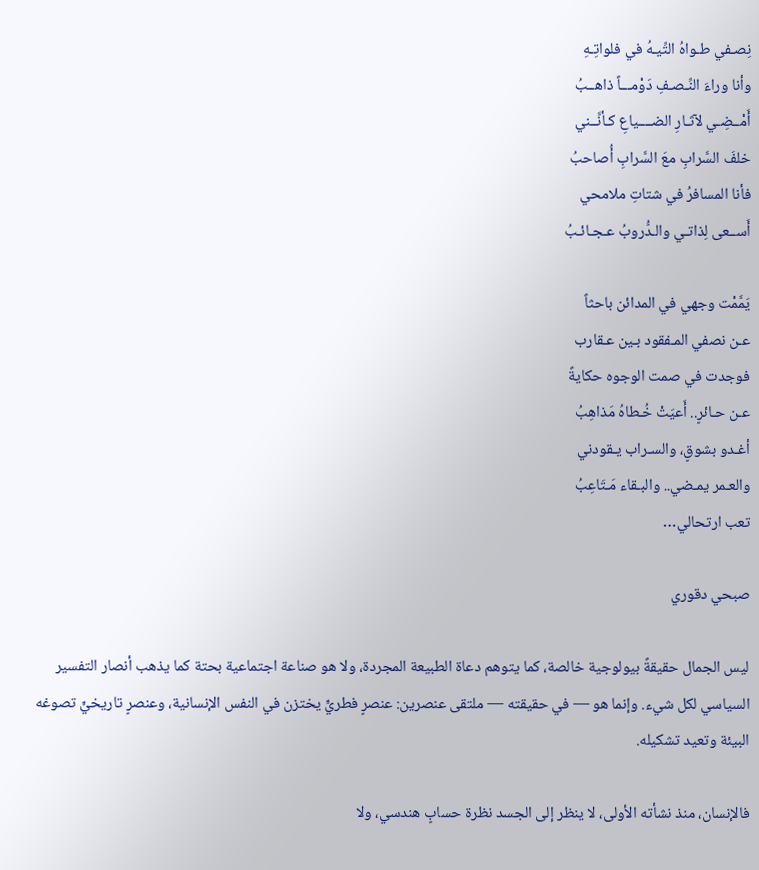نِصـفي طـواهُ التِّيـهُ في فلواتِـهِ
وأنا وراءَ النِّـصـفِ دَوْمـــاً ذاهــبُ
أَمْــضِـي لآثـارِ الضــــياعِ كـأنَّــني
خلفَ السَّرابِ معَ السَّرابِ أُصاحبُ
فأنا المسافرُ في شتاتِ ملامحي
أَســعى لِذاتـي والـدُّروبُ عـجـائـبُ

يَمَّمْت وجهي في المدائن باحثاً
عـن نصفي المـفقود بـين عـقارب
فوجدت في صمت الوجوه حكايةً
عـن حـائرٍ.. أَعيَتْ خُـطاهُ مَذاهِبُ
أغـدو بشوقٍ، والسـراب يـقودني
والعـمر يمـضي.. والبـقاء مَـتَاعِبُ
تعب ارتحالي…

صبحي دقوري

ليس الجمال حقيقةً بيولوجية خالصة، كما يتوهم دعاة الطبيعة المجردة، ولا هو صناعة اجتماعية بحتة كما يذهب أنصار التفسير السياسي لكل شيء. وإنما هو — في حقيقته — ملتقى عنصرين: عنصرٍ فطريٍّ يختزن في النفس الإنسانية، وعنصرٍ تاريخيٍّ تصوغه البيئة وتعيد تشكيله.

فالإنسان، منذ نشأته الأولى، لا ينظر إلى الجسد نظرة حسابٍ هندسي، ولا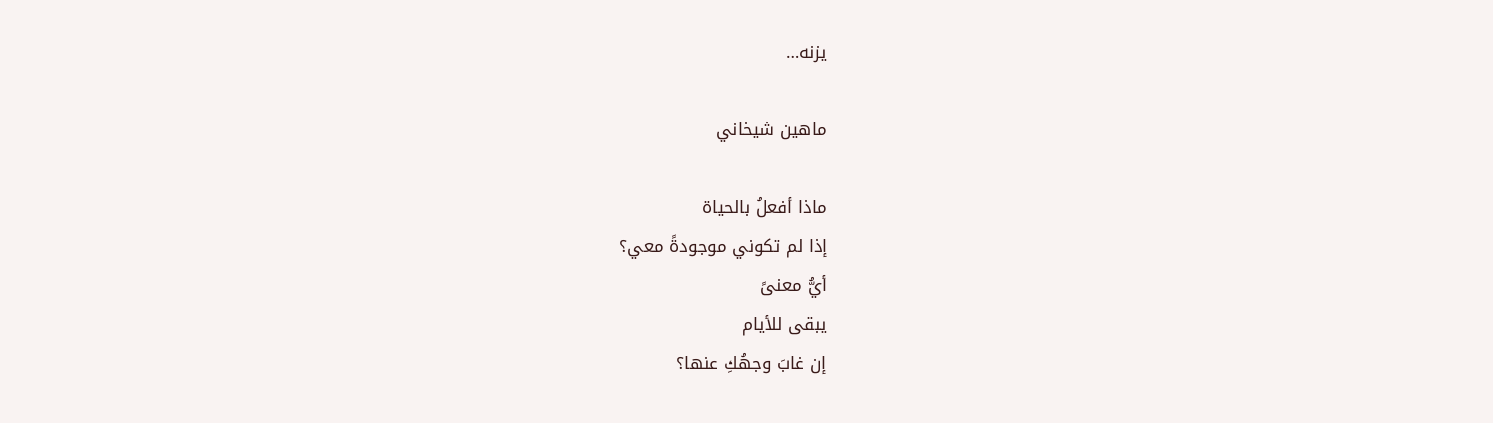يزنه…

ماهين شيخاني

ماذا أفعلُ بالحياة
إذا لم تكوني موجودةً معي؟
أيُّ معنىً
يبقى للأيام
إن غابَ وجهُكِ عنها؟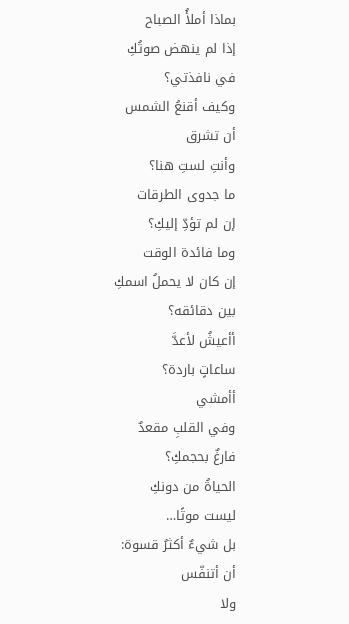بماذا أملأُ الصباح
إذا لم ينهض صوتُكِ
في نافذتي؟
وكيف أقنعُ الشمس
أن تشرق
وأنتِ لستِ هنا؟
ما جدوى الطرقات
إن لم تؤدِّ إليكِ؟
وما فائدة الوقت
إن كان لا يحملُ اسمكِ
بين دقائقه؟
أأعيشُ لأعدَّ
ساعاتٍ باردة؟
أأمشي
وفي القلبِ مقعدٌ
فارغٌ بحجمكِ؟
الحياةُ من دونكِ
ليست موتًا…
بل شيءٌ أكثرُ قسوة:
أن أتنفّس
ولا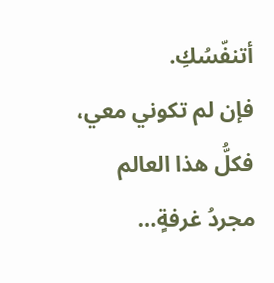أتنفّسُكِ.
فإن لم تكوني معي،
فكلُّ هذا العالم
مجردُ غرفةٍ…